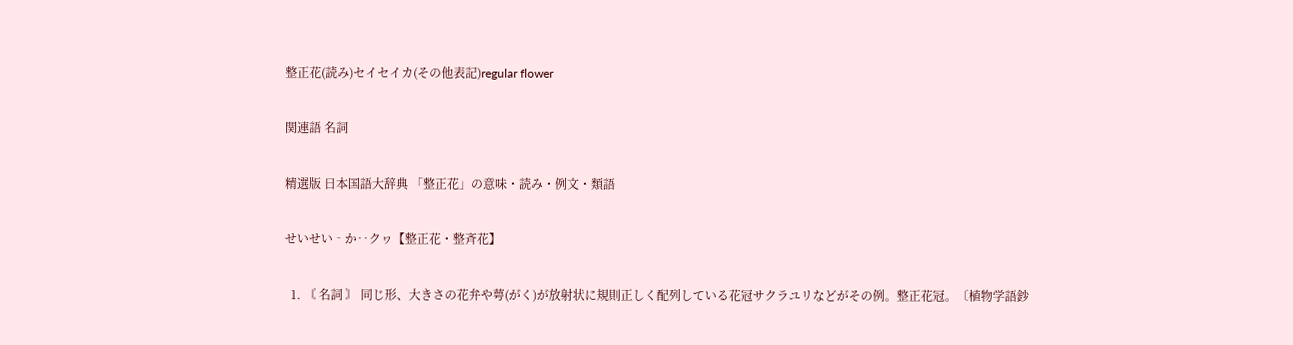整正花(読み)セイセイカ(その他表記)regular flower

関連語 名詞

精選版 日本国語大辞典 「整正花」の意味・読み・例文・類語

せいせい‐か‥クヮ【整正花・整斉花】

  1. 〘 名詞 〙 同じ形、大きさの花弁や萼(がく)が放射状に規則正しく配列している花冠サクラユリなどがその例。整正花冠。〔植物学語鈔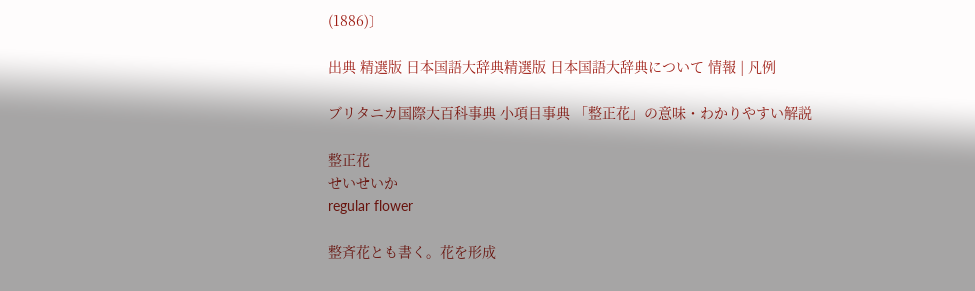(1886)〕

出典 精選版 日本国語大辞典精選版 日本国語大辞典について 情報 | 凡例

ブリタニカ国際大百科事典 小項目事典 「整正花」の意味・わかりやすい解説

整正花
せいせいか
regular flower

整斉花とも書く。花を形成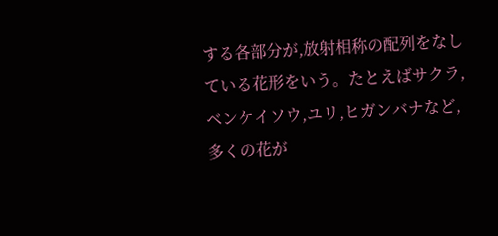する各部分が,放射相称の配列をなしている花形をいう。たとえばサクラ,ベンケイソウ,ユリ,ヒガンバナなど,多くの花が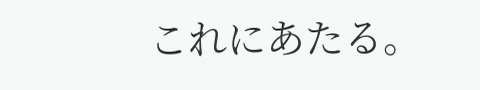これにあたる。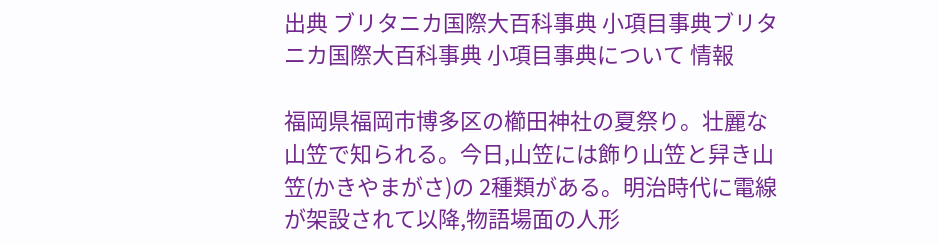出典 ブリタニカ国際大百科事典 小項目事典ブリタニカ国際大百科事典 小項目事典について 情報

福岡県福岡市博多区の櫛田神社の夏祭り。壮麗な山笠で知られる。今日,山笠には飾り山笠と舁き山笠(かきやまがさ)の 2種類がある。明治時代に電線が架設されて以降,物語場面の人形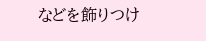などを飾りつけ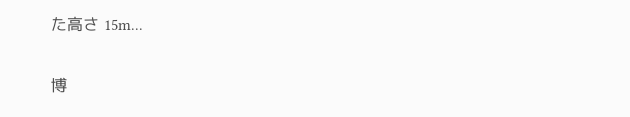た高さ 15m...

博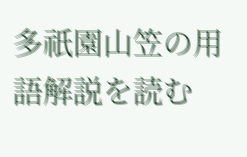多祇園山笠の用語解説を読む